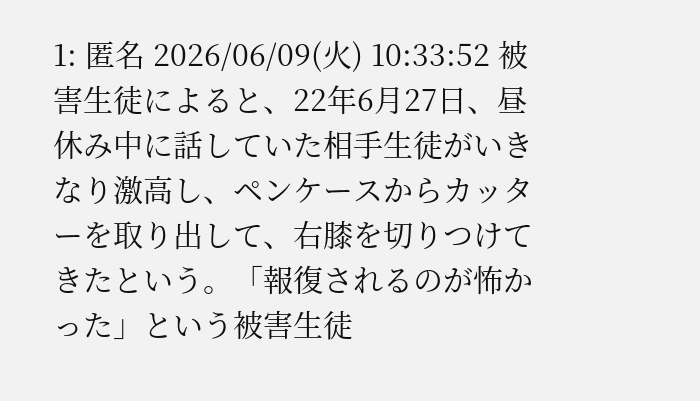1: 匿名 2026/06/09(火) 10:33:52 被害生徒によると、22年6月27日、昼休み中に話していた相手生徒がいきなり激高し、ペンケースからカッターを取り出して、右膝を切りつけてきたという。「報復されるのが怖かった」という被害生徒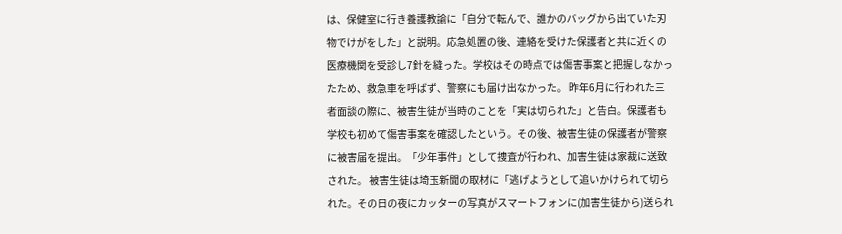は、保健室に行き養護教諭に「自分で転んで、誰かのバッグから出ていた刃物でけがをした」と説明。応急処置の後、連絡を受けた保護者と共に近くの医療機関を受診し7針を縫った。学校はその時点では傷害事案と把握しなかったため、救急車を呼ばず、警察にも届け出なかった。 昨年6月に行われた三者面談の際に、被害生徒が当時のことを「実は切られた」と告白。保護者も学校も初めて傷害事案を確認したという。その後、被害生徒の保護者が警察に被害届を提出。「少年事件」として捜査が行われ、加害生徒は家裁に送致された。 被害生徒は埼玉新聞の取材に「逃げようとして追いかけられて切られた。その日の夜にカッターの写真がスマートフォンに(加害生徒から)送られ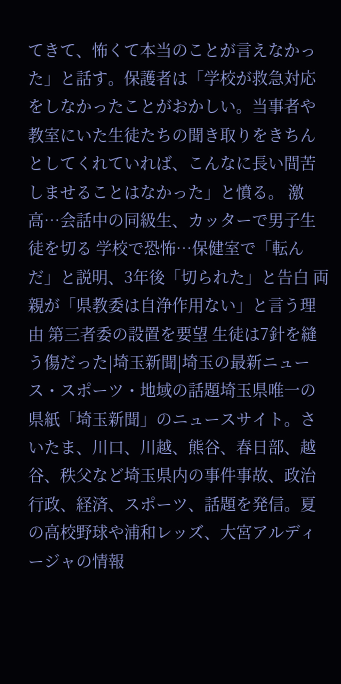てきて、怖くて本当のことが言えなかった」と話す。保護者は「学校が救急対応をしなかったことがおかしい。当事者や教室にいた生徒たちの聞き取りをきちんとしてくれていれば、こんなに長い間苦しませることはなかった」と憤る。 激高…会話中の同級生、カッターで男子生徒を切る 学校で恐怖…保健室で「転んだ」と説明、3年後「切られた」と告白 両親が「県教委は自浄作用ない」と言う理由 第三者委の設置を要望 生徒は7針を縫う傷だった|埼玉新聞|埼玉の最新ニュース・スポーツ・地域の話題埼玉県唯一の県紙「埼玉新聞」のニュースサイト。さいたま、川口、川越、熊谷、春日部、越谷、秩父など埼玉県内の事件事故、政治行政、経済、スポーツ、話題を発信。夏の高校野球や浦和レッズ、大宮アルディージャの情報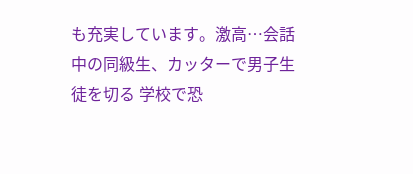も充実しています。激高…会話中の同級生、カッターで男子生徒を切る 学校で恐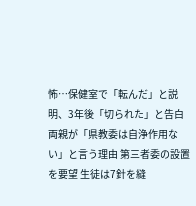怖…保健室で「転んだ」と説明、3年後「切られた」と告白 両親が「県教委は自浄作用ない」と言う理由 第三者委の設置を要望 生徒は7針を縫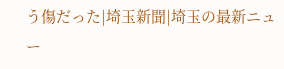う傷だった|埼玉新聞|埼玉の最新ニュー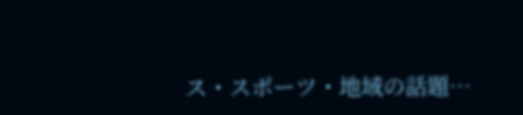ス・スポーツ・地域の話題…